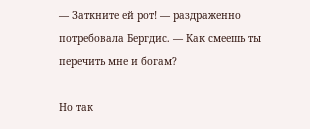— Заткните ей рот! — раздраженно потребовала Бергдис. — Как смеешь ты перечить мне и богам?

Но так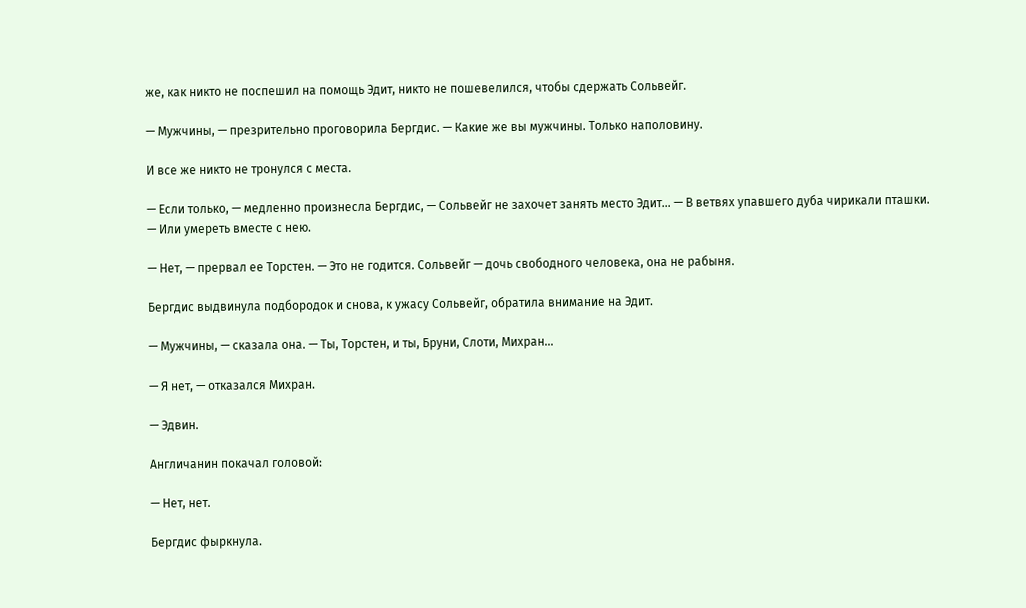же, как никто не поспешил на помощь Эдит, никто не пошевелился, чтобы сдержать Сольвейг.

— Мужчины, — презрительно проговорила Бергдис. — Какие же вы мужчины. Только наполовину.

И все же никто не тронулся с места.

— Если только, — медленно произнесла Бергдис, — Сольвейг не захочет занять место Эдит… — В ветвях упавшего дуба чирикали пташки. — Или умереть вместе с нею.

— Нет, — прервал ее Торстен. — Это не годится. Сольвейг — дочь свободного человека, она не рабыня.

Бергдис выдвинула подбородок и снова, к ужасу Сольвейг, обратила внимание на Эдит.

— Мужчины, — сказала она. — Ты, Торстен, и ты, Бруни, Слоти, Михран…

— Я нет, — отказался Михран.

— Эдвин.

Англичанин покачал головой:

— Нет, нет.

Бергдис фыркнула.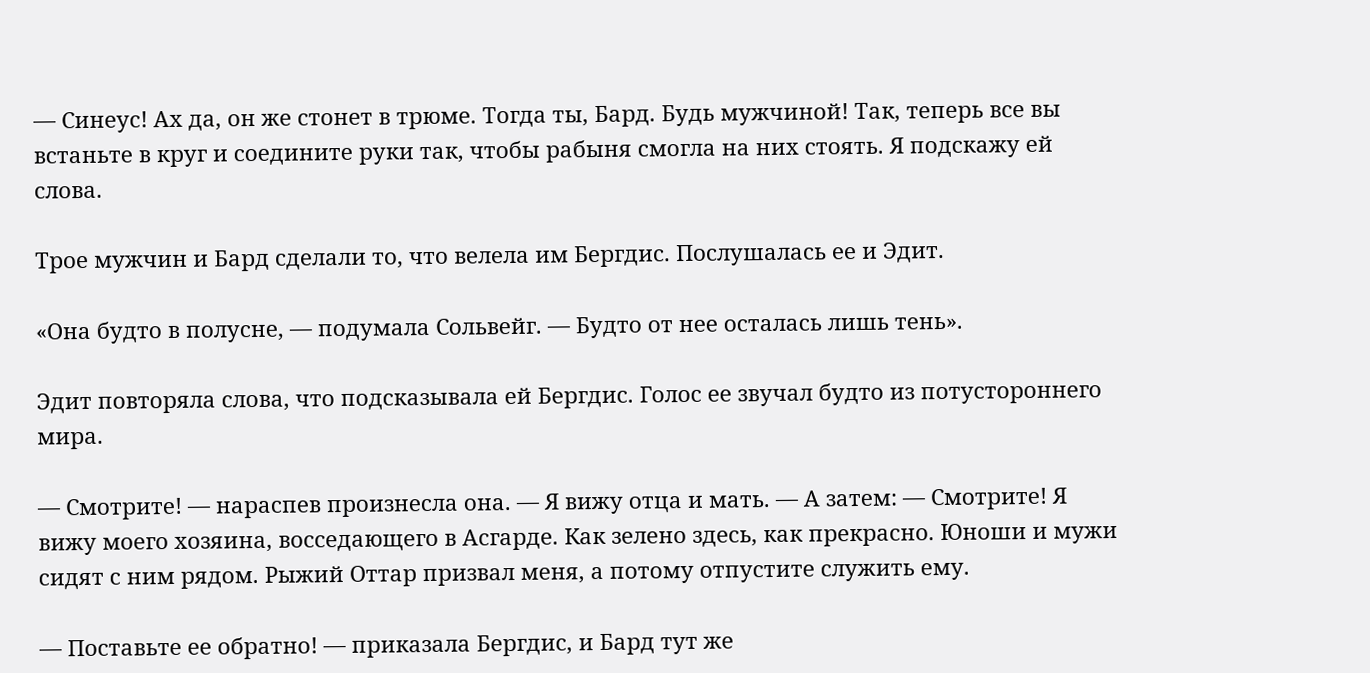— Синеус! Ах да, он же стонет в трюме. Тогда ты, Бард. Будь мужчиной! Так, теперь все вы встаньте в круг и соедините руки так, чтобы рабыня смогла на них стоять. Я подскажу ей слова.

Трое мужчин и Бард сделали то, что велела им Бергдис. Послушалась ее и Эдит.

«Она будто в полусне, — подумала Сольвейг. — Будто от нее осталась лишь тень».

Эдит повторяла слова, что подсказывала ей Бергдис. Голос ее звучал будто из потустороннего мира.

— Смотрите! — нараспев произнесла она. — Я вижу отца и мать. — А затем: — Смотрите! Я вижу моего хозяина, восседающего в Асгарде. Как зелено здесь, как прекрасно. Юноши и мужи сидят с ним рядом. Рыжий Оттар призвал меня, а потому отпустите служить ему.

— Поставьте ее обратно! — приказала Бергдис, и Бард тут же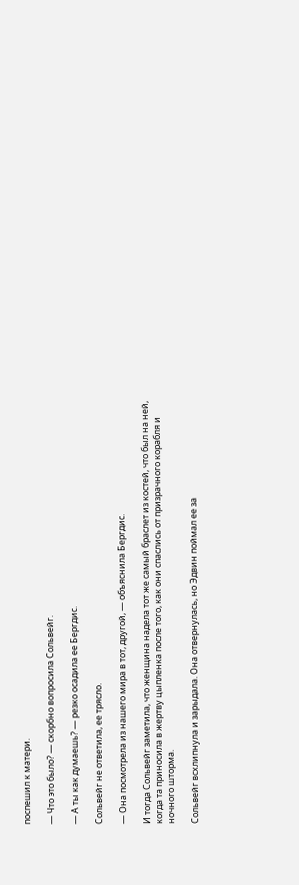поспешил к матери.

— Что это было? — скорбно вопросила Сольвейг.

— А ты как думаешь? — резко осадила ее Бергдис.

Сольвейг не ответила, ее трясло.

— Она посмотрела из нашего мира в тот, другой, — объяснила Бергдис.

И тогда Сольвейг заметила, что женщина надела тот же самый браслет из костей, что был на ней, когда та приносила в жертву цыпленка после того, как они спаслись от призрачного корабля и ночного шторма.

Сольвейг всхлипнула и зарыдала. Она отвернулась, но Эдвин поймал ее за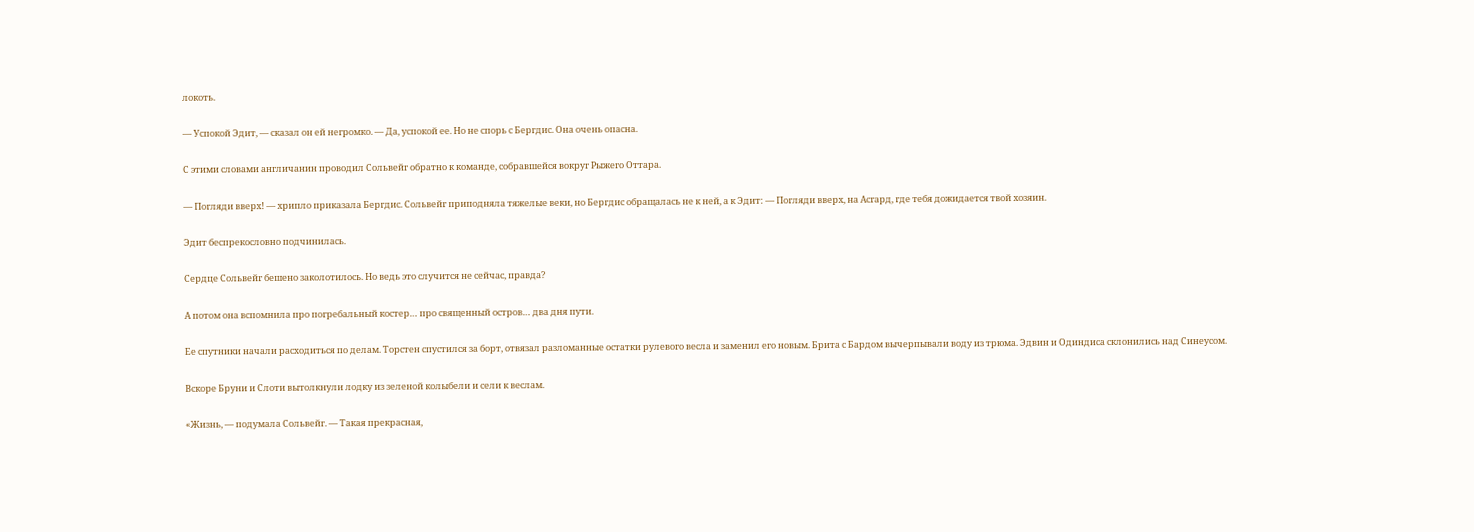локоть.

— Успокой Эдит, — сказал он ей негромко. — Да, успокой ее. Но не спорь с Бергдис. Она очень опасна.

С этими словами англичанин проводил Сольвейг обратно к команде, собравшейся вокруг Рыжего Оттара.

— Погляди вверх! — хрипло приказала Бергдис. Сольвейг приподняла тяжелые веки, но Бергдис обращалась не к ней, а к Эдит: — Погляди вверх, на Асгард, где тебя дожидается твой хозяин.

Эдит беспрекословно подчинилась.

Сердце Сольвейг бешено заколотилось. Но ведь это случится не сейчас, правда?

А потом она вспомнила про погребальный костер… про священный остров… два дня пути.

Ее спутники начали расходиться по делам. Торстен спустился за борт, отвязал разломанные остатки рулевого весла и заменил его новым. Брита с Бардом вычерпывали воду из трюма. Эдвин и Одиндиса склонились над Синеусом.

Вскоре Бруни и Слоти вытолкнули лодку из зеленой колыбели и сели к веслам.

«Жизнь, — подумала Сольвейг. — Такая прекрасная,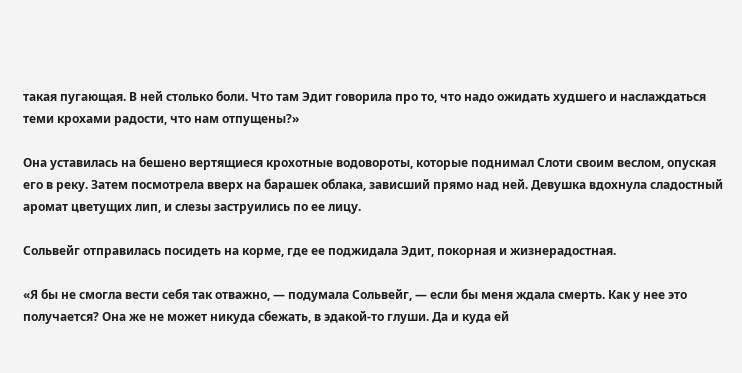такая пугающая. В ней столько боли. Что там Эдит говорила про то, что надо ожидать худшего и наслаждаться теми крохами радости, что нам отпущены?»

Она уставилась на бешено вертящиеся крохотные водовороты, которые поднимал Слоти своим веслом, опуская его в реку. Затем посмотрела вверх на барашек облака, зависший прямо над ней. Девушка вдохнула сладостный аромат цветущих лип, и слезы заструились по ее лицу.

Сольвейг отправилась посидеть на корме, где ее поджидала Эдит, покорная и жизнерадостная.

«Я бы не смогла вести себя так отважно, — подумала Сольвейг, — если бы меня ждала смерть. Как у нее это получается? Она же не может никуда сбежать, в эдакой-то глуши. Да и куда ей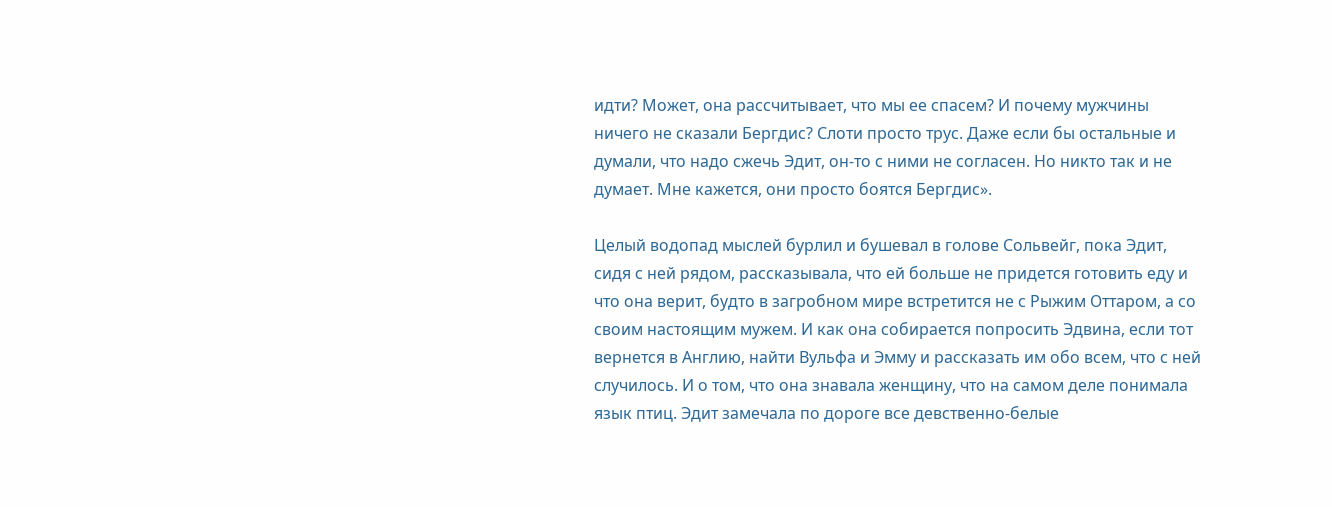идти? Может, она рассчитывает, что мы ее спасем? И почему мужчины ничего не сказали Бергдис? Слоти просто трус. Даже если бы остальные и думали, что надо сжечь Эдит, он-то с ними не согласен. Но никто так и не думает. Мне кажется, они просто боятся Бергдис».

Целый водопад мыслей бурлил и бушевал в голове Сольвейг, пока Эдит, сидя с ней рядом, рассказывала, что ей больше не придется готовить еду и что она верит, будто в загробном мире встретится не с Рыжим Оттаром, а со своим настоящим мужем. И как она собирается попросить Эдвина, если тот вернется в Англию, найти Вульфа и Эмму и рассказать им обо всем, что с ней случилось. И о том, что она знавала женщину, что на самом деле понимала язык птиц. Эдит замечала по дороге все девственно-белые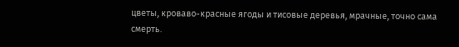цветы, кроваво-красные ягоды и тисовые деревья, мрачные, точно сама смерть.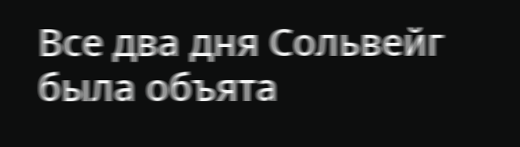Все два дня Сольвейг была объята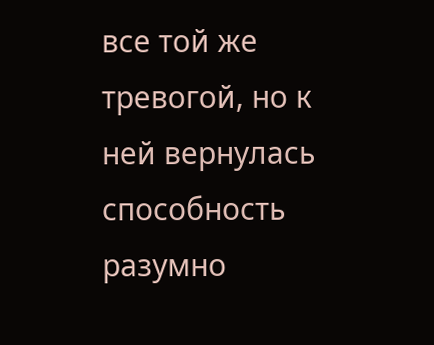все той же тревогой, но к ней вернулась способность разумно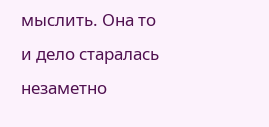мыслить. Она то и дело старалась незаметно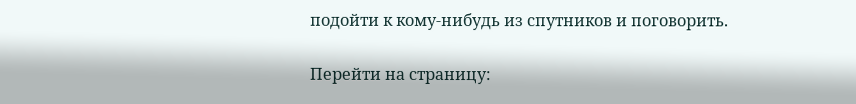подойти к кому-нибудь из спутников и поговорить.

Перейти на страницу: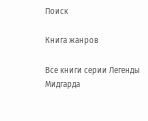Поиск

Книга жанров

Все книги серии Легенды Мидгарда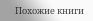Похожие книги